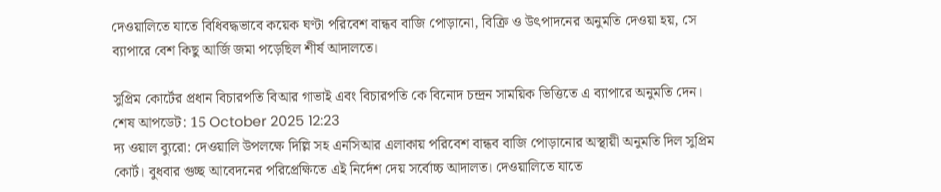দেওয়ালিতে যাতে বিধিবদ্ধভাবে কয়েক ঘণ্টা পরিবেশ বান্ধব বাজি পোড়ানো, বিক্রি ও উৎপাদনের অনুমতি দেওয়া হয়, সে ব্যাপারে বেশ কিছু আর্জি জমা পড়েছিল শীর্ষ আদালতে।

সুপ্রিম কোর্টের প্রধান বিচারপতি বিআর গাভাই এবং বিচারপতি কে বিনোদ চন্দ্রন সাময়িক ভিত্তিতে এ ব্যাপারে অনুমতি দেন।
শেষ আপডেট: 15 October 2025 12:23
দ্য ওয়াল ব্যুরো: দেওয়ালি উপলক্ষে দিল্লি সহ এনসিআর এলাকায় পরিবেশ বান্ধব বাজি পোড়ানোর অস্থায়ী অনুমতি দিল সুপ্রিম কোর্ট। বুধবার গুচ্ছ আবেদনের পরিপ্রেক্ষিতে এই নির্দেশ দেয় সর্বোচ্চ আদালত। দেওয়ালিতে যাতে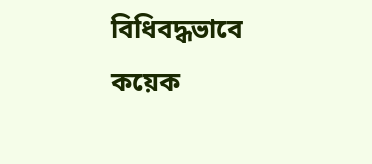বিধিবদ্ধভাবে কয়েক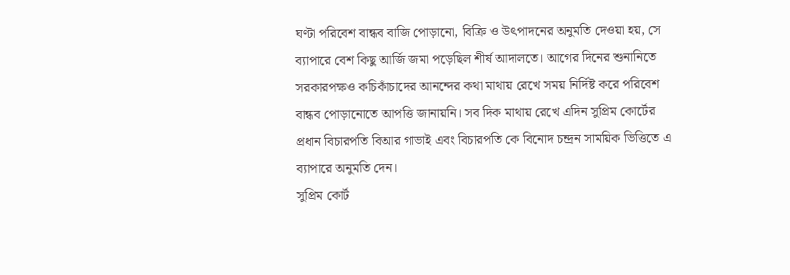ঘণ্টা পরিবেশ বান্ধব বাজি পোড়ানো, বিক্রি ও উৎপাদনের অনুমতি দেওয়া হয়, সে ব্যাপারে বেশ কিছু আর্জি জমা পড়েছিল শীর্ষ আদালতে। আগের দিনের শুনানিতে সরকারপক্ষও কচিকাঁচাদের আনন্দের কথা মাথায় রেখে সময় নির্দিষ্ট করে পরিবেশ বান্ধব পোড়ানোতে আপত্তি জানায়নি। সব দিক মাথায় রেখে এদিন সুপ্রিম কোর্টের প্রধান বিচারপতি বিআর গাভাই এবং বিচারপতি কে বিনোদ চন্দ্রন সাময়িক ভিত্তিতে এ ব্যাপারে অনুমতি দেন।
সুপ্রিম কোর্ট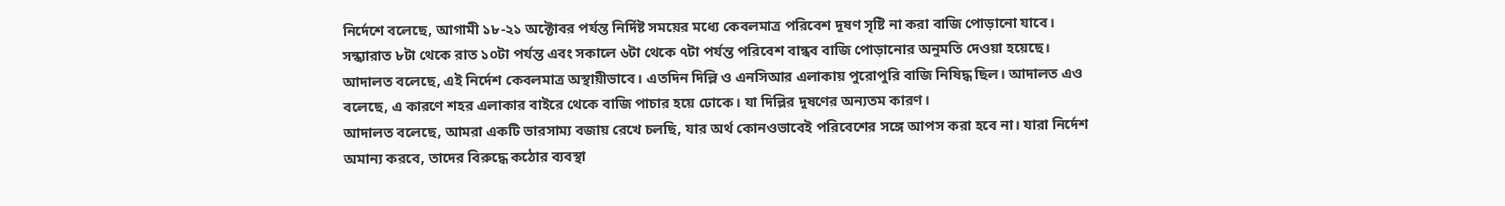নির্দেশে বলেছে, আগামী ১৮-২১ অক্টোবর পর্যন্ত নির্দিষ্ট সময়ের মধ্যে কেবলমাত্র পরিবেশ দূষণ সৃষ্টি না করা বাজি পোড়ানো যাবে। সন্ধ্যারাত ৮টা থেকে রাত ১০টা পর্যন্ত এবং সকালে ৬টা থেকে ৭টা পর্যন্ত পরিবেশ বান্ধব বাজি পোড়ানোর অনুমতি দেওয়া হয়েছে। আদালত বলেছে, এই নির্দেশ কেবলমাত্র অস্থায়ীভাবে। এতদিন দিল্লি ও এনসিআর এলাকায় পুরোপুরি বাজি নিষিদ্ধ ছিল। আদালত এও বলেছে, এ কারণে শহর এলাকার বাইরে থেকে বাজি পাচার হয়ে ঢোকে। যা দিল্লির দূষণের অন্যতম কারণ।
আদালত বলেছে, আমরা একটি ভারসাম্য বজায় রেখে চলছি, যার অর্থ কোনওভাবেই পরিবেশের সঙ্গে আপস করা হবে না। যারা নির্দেশ অমান্য করবে, তাদের বিরুদ্ধে কঠোর ব্যবস্থা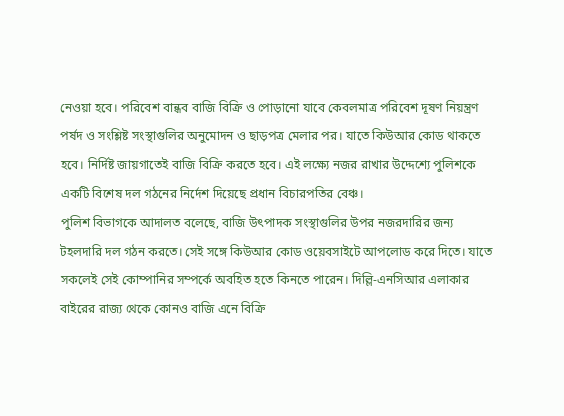নেওয়া হবে। পরিবেশ বান্ধব বাজি বিক্রি ও পোড়ানো যাবে কেবলমাত্র পরিবেশ দূষণ নিয়ন্ত্রণ পর্ষদ ও সংশ্লিষ্ট সংস্থাগুলির অনুমোদন ও ছাড়পত্র মেলার পর। যাতে কিউআর কোড থাকতে হবে। নির্দিষ্ট জায়গাতেই বাজি বিক্রি করতে হবে। এই লক্ষ্যে নজর রাখার উদ্দেশ্যে পুলিশকে একটি বিশেষ দল গঠনের নির্দেশ দিয়েছে প্রধান বিচারপতির বেঞ্চ।
পুলিশ বিভাগকে আদালত বলেছে, বাজি উৎপাদক সংস্থাগুলির উপর নজরদারির জন্য টহলদারি দল গঠন করতে। সেই সঙ্গে কিউআর কোড ওয়েবসাইটে আপলোড করে দিতে। যাতে সকলেই সেই কোম্পানির সম্পর্কে অবহিত হতে কিনতে পারেন। দিল্লি-এনসিআর এলাকার বাইরের রাজ্য থেকে কোনও বাজি এনে বিক্রি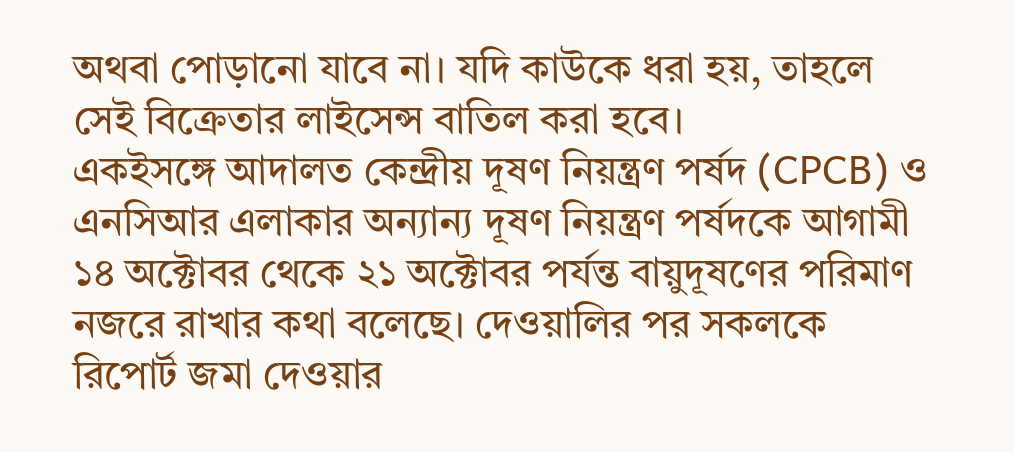অথবা পোড়ানো যাবে না। যদি কাউকে ধরা হয়, তাহলে সেই বিক্রেতার লাইসেন্স বাতিল করা হবে।
একইসঙ্গে আদালত কেন্দ্রীয় দূষণ নিয়ন্ত্রণ পর্ষদ (CPCB) ও এনসিআর এলাকার অন্যান্য দূষণ নিয়ন্ত্রণ পর্ষদকে আগামী ১৪ অক্টোবর থেকে ২১ অক্টোবর পর্যন্ত বায়ুদূষণের পরিমাণ নজরে রাখার কথা বলেছে। দেওয়ালির পর সকলকে রিপোর্ট জমা দেওয়ার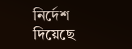নির্দেশ দিয়েছে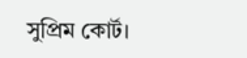সুপ্রিম কোর্ট।